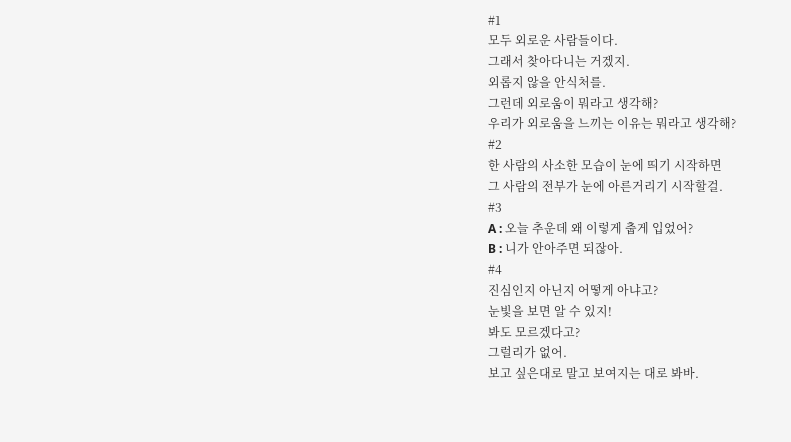#1
모두 외로운 사람들이다.
그래서 찾아다니는 거겠지.
외롭지 않을 안식처를.
그런데 외로움이 뭐라고 생각해?
우리가 외로움을 느끼는 이유는 뭐라고 생각해?
#2
한 사람의 사소한 모습이 눈에 띄기 시작하면
그 사람의 전부가 눈에 아른거리기 시작할걸.
#3
A : 오늘 추운데 왜 이렇게 춥게 입었어?
B : 니가 안아주면 되잖아.
#4
진심인지 아닌지 어떻게 아냐고?
눈빛을 보면 알 수 있지!
봐도 모르겠다고?
그럴리가 없어.
보고 싶은대로 말고 보여지는 대로 봐바.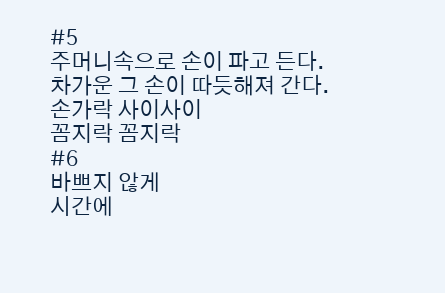#5
주머니속으로 손이 파고 든다.
차가운 그 손이 따듯해져 간다.
손가락 사이사이
꼼지락 꼼지락
#6
바쁘지 않게
시간에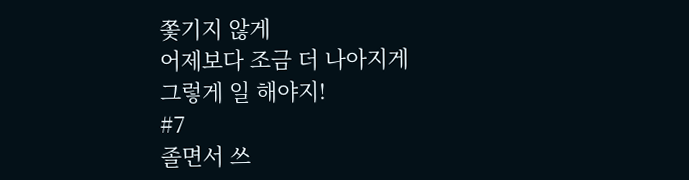쫓기지 않게
어제보다 조금 더 나아지게
그렇게 일 해야지!
#7
졸면서 쓰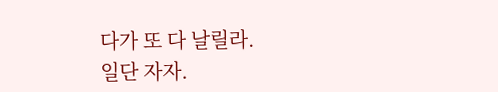다가 또 다 날릴라.
일단 자자.